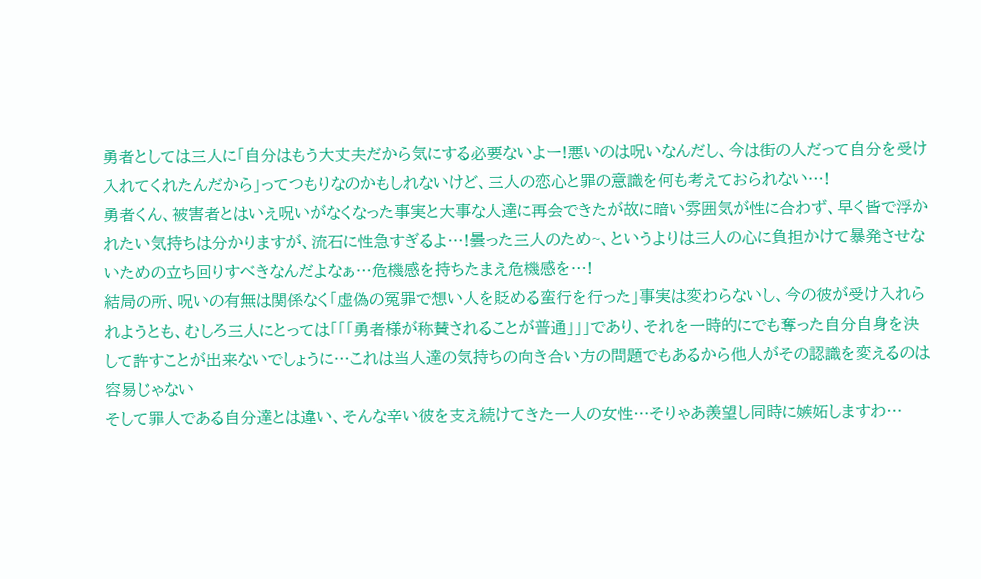勇者としては三人に「自分はもう大丈夫だから気にする必要ないよー!悪いのは呪いなんだし、今は街の人だって自分を受け入れてくれたんだから」ってつもりなのかもしれないけど、三人の恋心と罪の意識を何も考えておられない…!
勇者くん、被害者とはいえ呪いがなくなった事実と大事な人達に再会できたが故に暗い雰囲気が性に合わず、早く皆で浮かれたい気持ちは分かりますが、流石に性急すぎるよ…!曇った三人のため~、というよりは三人の心に負担かけて暴発させないための立ち回りすべきなんだよなぁ…危機感を持ちたまえ危機感を…!
結局の所、呪いの有無は関係なく「虚偽の冤罪で想い人を貶める蛮行を行った」事実は変わらないし、今の彼が受け入れられようとも、むしろ三人にとっては「「「勇者様が称賛されることが普通」」」であり、それを一時的にでも奪った自分自身を決して許すことが出来ないでしょうに…これは当人達の気持ちの向き合い方の問題でもあるから他人がその認識を変えるのは容易じゃない
そして罪人である自分達とは違い、そんな辛い彼を支え続けてきた一人の女性…そりゃあ羨望し同時に嫉妬しますわ…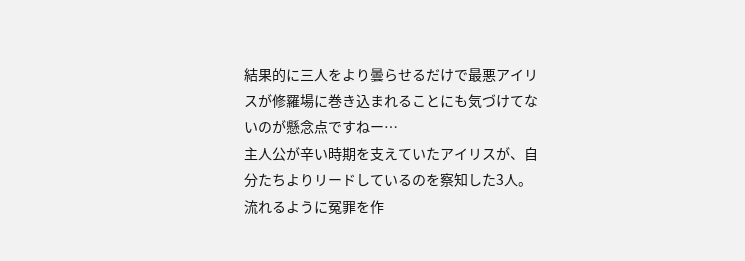結果的に三人をより曇らせるだけで最悪アイリスが修羅場に巻き込まれることにも気づけてないのが懸念点ですねー…
主人公が辛い時期を支えていたアイリスが、自分たちよりリードしているのを察知した3人。
流れるように冤罪を作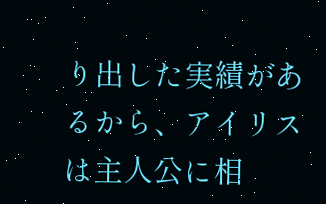り出した実績があるから、アイリスは主人公に相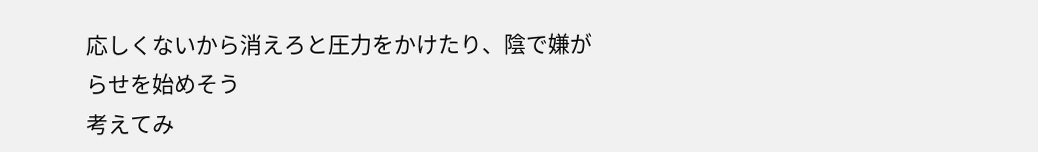応しくないから消えろと圧力をかけたり、陰で嫌がらせを始めそう
考えてみ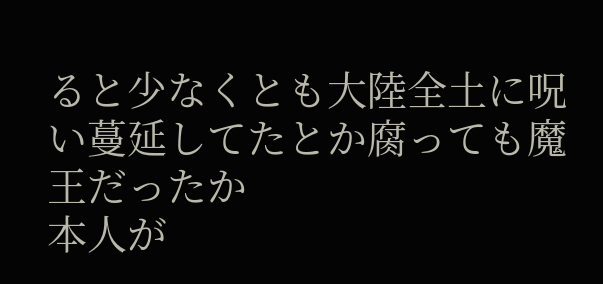ると少なくとも大陸全土に呪い蔓延してたとか腐っても魔王だったか
本人が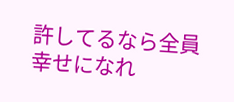許してるなら全員幸せになれ